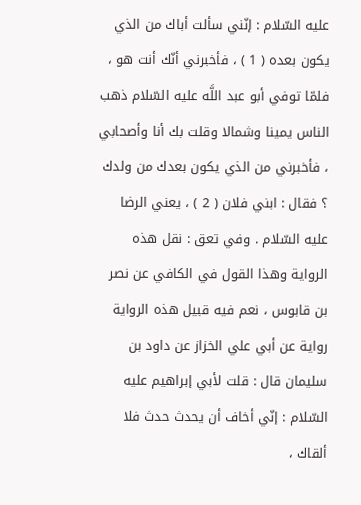عليه السّلام : إنّني سألت أباك من الذي يكون بعده ( 1 ) ، فأخبرني أنّك أنت هو ، فلمّا توفي أبو عبد اللَّه عليه السّلام ذهب الناس يمينا وشمالا وقلت بك أنا وأصحابي ، فأخبرني من الذي يكون بعدك من ولدك ؟ فقال : ابني فلان ( 2 ) ، يعني الرضا عليه السّلام . وفي تعق : نقل هذه الرواية وهذا القول في الكافي عن نصر بن قابوس ، نعم فيه قبيل هذه الرواية رواية عن أبي علي الخزاز عن داود بن سليمان قال : قلت لأبي إبراهيم عليه السّلام : إنّي أخاف أن يحدث حدث فلا ألقاك ،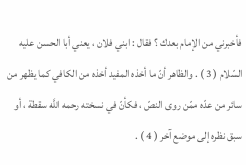فأخبرني من الإمام بعدك ؟ فقال : ابني فلان ، يعني أبا الحسن عليه السّلام ( 3 ) . والظاهر أنّ ما أخذه المفيد أخذه من الكافي كما يظهر من سائر من عدّه ممّن روى النصّ ، فكأنّ في نسخته رحمه اللَّه سقطة ، أو سبق نظره إلى موضع آخر ( 4 ) .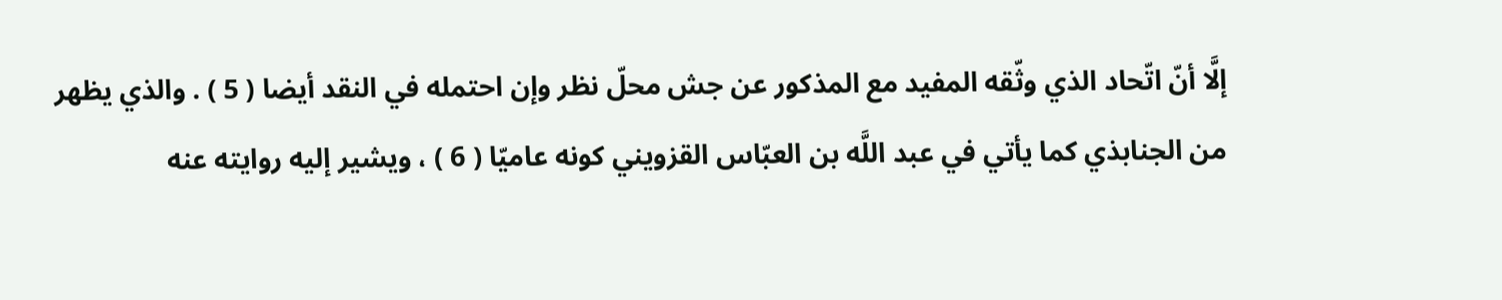إلَّا أنّ اتّحاد الذي وثّقه المفيد مع المذكور عن جش محلّ نظر وإن احتمله في النقد أيضا ( 5 ) . والذي يظهر من الجنابذي كما يأتي في عبد اللَّه بن العبّاس القزويني كونه عاميّا ( 6 ) ، ويشير إليه روايته عنه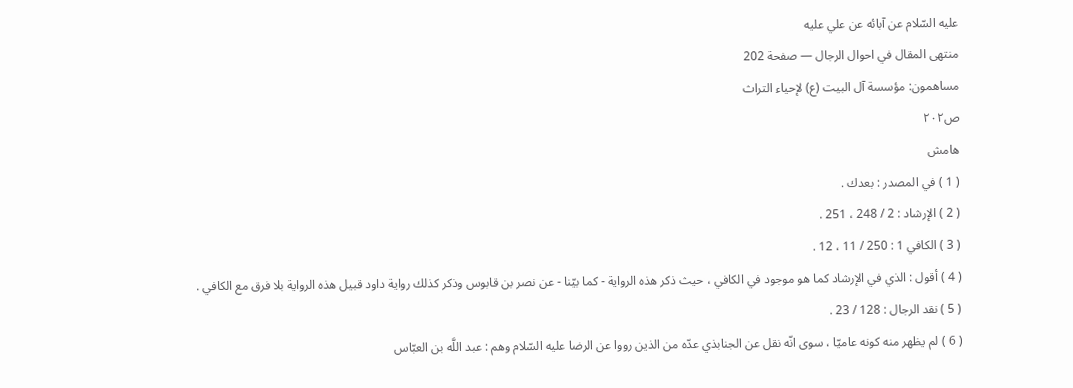عليه السّلام عن آبائه عن علي عليه
منتهى المقال في احوال الرجال — صفحة 202
مساهمون: مؤسسة آل البيت (ع) لإحياء التراث
ص٢٠٢
هامش
( 1 ) في المصدر : بعدك .
( 2 ) الإرشاد : 2 / 248 ، 251 .
( 3 ) الكافي 1 : 250 / 11 ، 12 .
( 4 ) أقول : الذي في الإرشاد كما هو موجود في الكافي ، حيث ذكر هذه الرواية - كما بيّنا - عن نصر بن قابوس وذكر كذلك رواية داود قبيل هذه الرواية بلا فرق مع الكافي .
( 5 ) نقد الرجال : 128 / 23 .
( 6 ) لم يظهر منه كونه عاميّا ، سوى انّه نقل عن الجنابذي عدّه من الذين رووا عن الرضا عليه السّلام وهم : عبد اللَّه بن العبّاس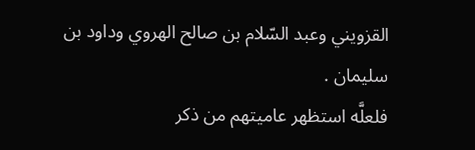القزويني وعبد السّلام بن صالح الهروي وداود بن سليمان .
فلعلَّه استظهر عاميتهم من ذكر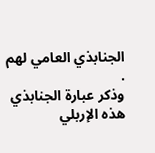الجنابذي العامي لهم .
وذكر عبارة الجنابذي هذه الإربلي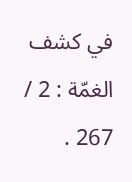في كشف الغمّة : 2 / 267 .